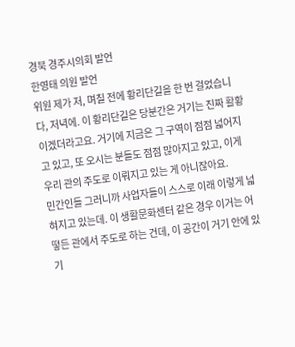경북 경주시의회 발언
한영태 의원 발언
위원 제가 저, 며칠 전에 황리단길을 한 번 걸었습니다, 저녁에. 이 황리단길은 당분간은 거기는 진짜 활황이겠더라고요. 거기에 지금은 그 구역이 점점 넓어지고 있고, 또 오시는 분들도 점점 많아지고 있고, 이게 우리 관의 주도로 이뤄지고 있는 게 아니잖아요.
민간인들 그러니까 사업자들이 스스로 이래 이렇게 넓혀지고 있는데. 이 생활문화센터 같은 경우 이거는 어떻든 관에서 주도로 하는 건데, 이 공간이 거기 안에 있기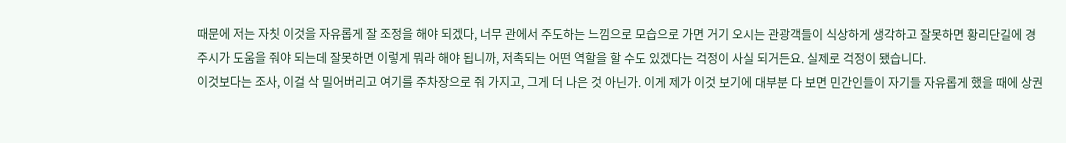때문에 저는 자칫 이것을 자유롭게 잘 조정을 해야 되겠다, 너무 관에서 주도하는 느낌으로 모습으로 가면 거기 오시는 관광객들이 식상하게 생각하고 잘못하면 황리단길에 경주시가 도움을 줘야 되는데 잘못하면 이렇게 뭐라 해야 됩니까, 저촉되는 어떤 역할을 할 수도 있겠다는 걱정이 사실 되거든요. 실제로 걱정이 됐습니다.
이것보다는 조사, 이걸 삭 밀어버리고 여기를 주차장으로 줘 가지고, 그게 더 나은 것 아닌가. 이게 제가 이것 보기에 대부분 다 보면 민간인들이 자기들 자유롭게 했을 때에 상권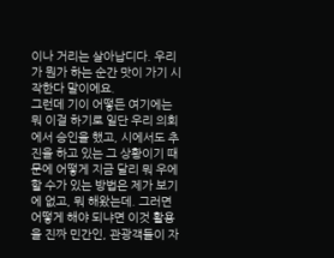이나 거리는 살아납디다. 우리가 뭔가 하는 순간 맛이 가기 시작한다 말이에요.
그런데 기이 어떻든 여기에는 뭐 이걸 하기로 일단 우리 의회에서 승인을 했고, 시에서도 추진을 하고 있는 그 상황이기 때문에 어떻게 지금 달리 뭐 우에 할 수가 있는 방법은 제가 보기에 없고, 뭐 해왔는데. 그러면 어떻게 해야 되냐면 이것 활용을 진짜 민간인, 관광객들이 자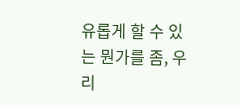유롭게 할 수 있는 뭔가를 좀, 우리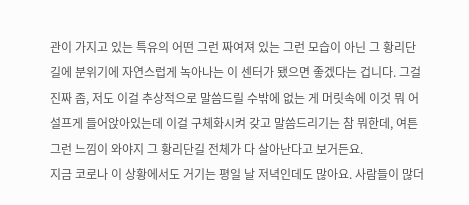관이 가지고 있는 특유의 어떤 그런 짜여져 있는 그런 모습이 아닌 그 황리단길에 분위기에 자연스럽게 녹아나는 이 센터가 됐으면 좋겠다는 겁니다. 그걸 진짜 좀, 저도 이걸 추상적으로 말씀드릴 수밖에 없는 게 머릿속에 이것 뭐 어설프게 들어앉아있는데 이걸 구체화시켜 갖고 말씀드리기는 참 뭐한데, 여튼 그런 느낌이 와야지 그 황리단길 전체가 다 살아난다고 보거든요.
지금 코로나 이 상황에서도 거기는 평일 날 저녁인데도 많아요. 사람들이 많더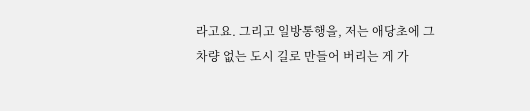라고요. 그리고 일방통행을, 저는 애당초에 그 차량 없는 도시 길로 만들어 버리는 게 가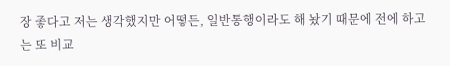장 좋다고 저는 생각했지만 어떻든, 일반통행이라도 해 놨기 때문에 전에 하고는 또 비교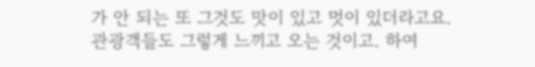가 안 되는 또 그것도 맛이 있고 멋이 있더라고요.
관광객들도 그렇게 느끼고 오는 것이고. 하여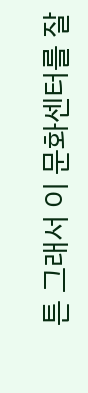튼 그래서 이 문화센터를 잘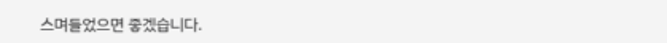스며들었으면 좋겠습니다.